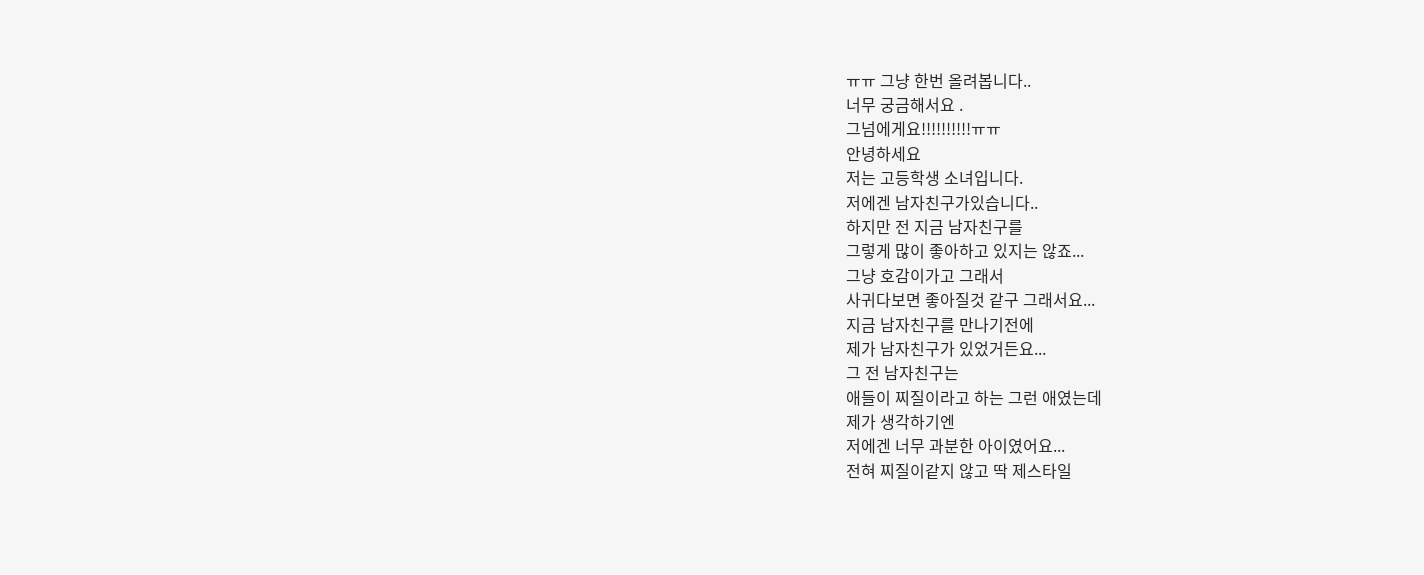ㅠㅠ 그냥 한번 올려봅니다..
너무 궁금해서요 .
그넘에게요!!!!!!!!!!ㅠㅠ
안녕하세요
저는 고등학생 소녀입니다.
저에겐 남자친구가있습니다..
하지만 전 지금 남자친구를
그렇게 많이 좋아하고 있지는 않죠...
그냥 호감이가고 그래서
사귀다보면 좋아질것 같구 그래서요...
지금 남자친구를 만나기전에
제가 남자친구가 있었거든요...
그 전 남자친구는
애들이 찌질이라고 하는 그런 애였는데
제가 생각하기엔
저에겐 너무 과분한 아이였어요...
전혀 찌질이같지 않고 딱 제스타일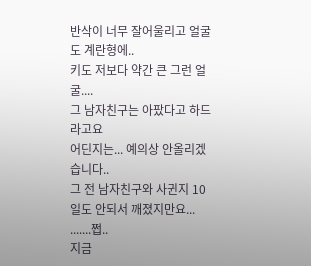반삭이 너무 잘어울리고 얼굴도 계란형에..
키도 저보다 약간 큰 그런 얼굴....
그 남자친구는 아팠다고 하드라고요
어딘지는... 예의상 안올리겠습니다..
그 전 남자친구와 사귄지 10일도 안되서 깨졌지만요...
.......쩝..
지금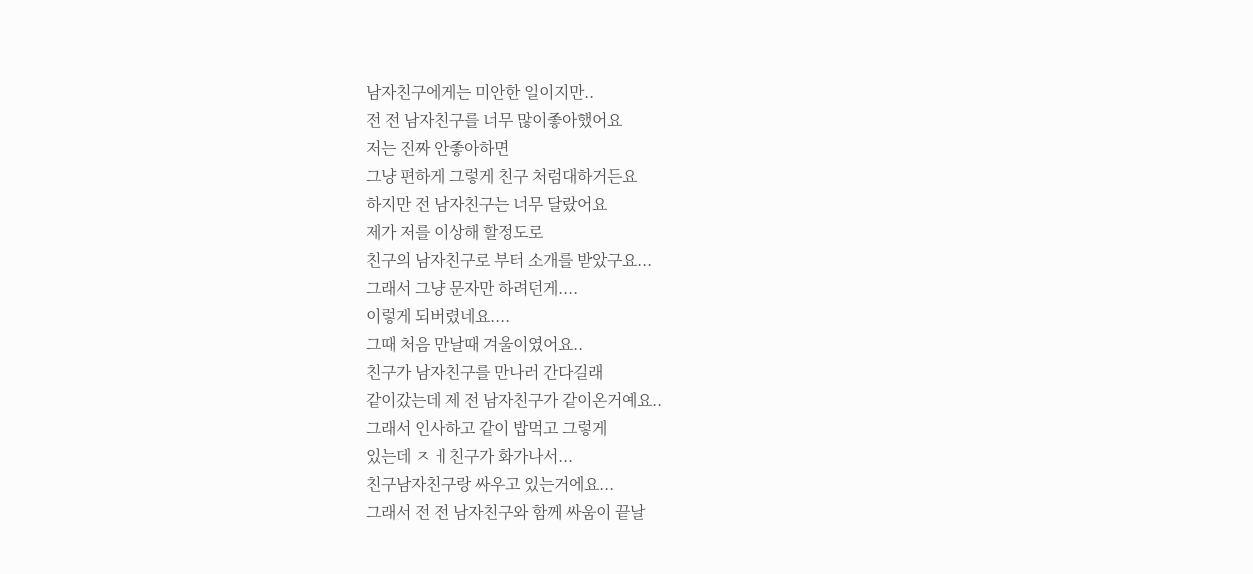남자친구에게는 미안한 일이지만..
전 전 남자친구를 너무 많이좋아했어요
저는 진짜 안좋아하면
그냥 편하게 그렇게 친구 처럼대하거든요
하지만 전 남자친구는 너무 달랐어요
제가 저를 이상해 할정도로
친구의 남자친구로 부터 소개를 받았구요...
그래서 그냥 문자만 하려던게....
이렇게 되버렸네요....
그때 처음 만날때 겨울이였어요..
친구가 남자친구를 만나러 간다길래
같이갔는데 제 전 남자친구가 같이온거예요..
그래서 인사하고 같이 밥먹고 그렇게
있는데 ㅈ ㅔ친구가 화가나서...
친구남자친구랑 싸우고 있는거에요...
그래서 전 전 남자친구와 함께 싸움이 끝날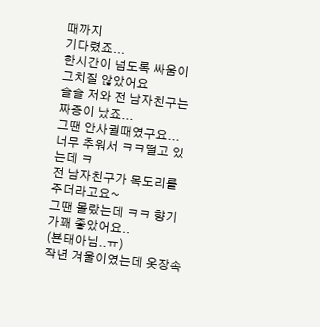때까지
기다렸죠...
한시간이 넘도록 싸움이 그치질 않았어요
슬슬 저와 전 남자친구는 짜증이 났죠...
그땐 안사귈때였구요...
너무 추워서 ㅋㅋ떨고 있는데 ㅋ
전 남자친구가 목도리를 주더라고요~
그땐 몰랐는데 ㅋㅋ 향기가꽤 좋았어요..
(뵨태아님..ㅠ)
작년 겨울이였는데 옷장속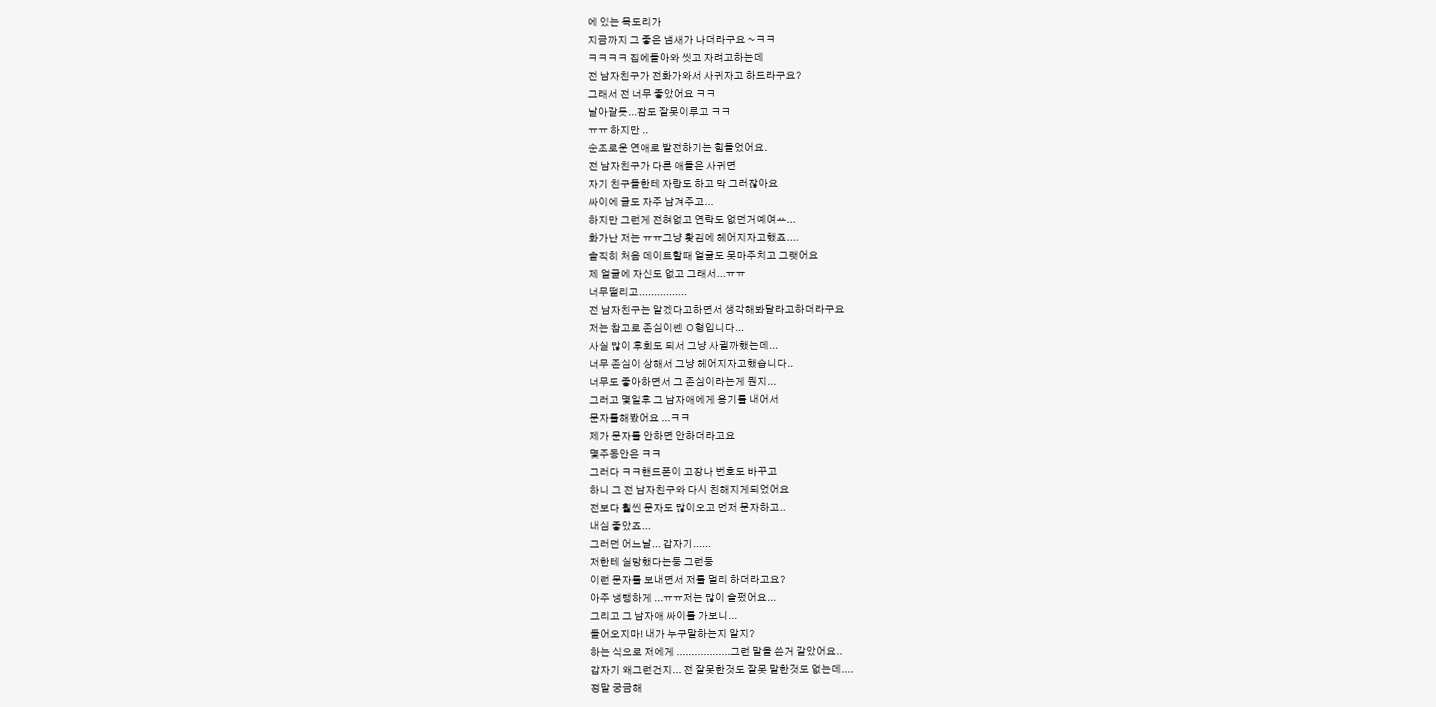에 있는 목도리가
지금까지 그 좋은 냄새가 나더라구요 ~ㅋㅋ
ㅋㅋㅋㅋ 집에돌아와 씻고 자려고하는데
전 남자친구가 전화가와서 사귀자고 하드라구요?
그래서 전 너무 좋았어요 ㅋㅋ
날아갈듯...잠도 잘못이루고 ㅋㅋ
ㅠㅠ 하지만 ..
순조로운 연애로 발전하기는 힘들었어요.
전 남자친구가 다른 애들은 사귀면
자기 친구들한테 자랑도 하고 막 그러잖아요
싸이에 글도 자주 남겨주고...
하지만 그런게 전혀없고 연락도 없던거예여ㅛ...
화가난 저는 ㅠㅠ그냥 홧김에 헤어지자고했죠....
솔직히 처음 데이트할때 얼굴도 못마주치고 그랫어요
제 얼굴에 자신도 없고 그래서...ㅠㅠ
너무떨리고................
전 남자친구는 알겠다고하면서 생각해봐달라고하더라구요
저는 참고로 존심이쎈 ㅇ형입니다...
사실 많이 후회도 되서 그냥 사귈까했는데...
너무 존심이 상해서 그냥 헤어지자고했습니다..
너무도 좋아하면서 그 존심이라는게 뭔지...
그러고 몇일후 그 남자애에게 용기를 내어서
문자를해봤어요 ...ㅋㅋ
제가 문자를 안하면 안하더라고요
몇주동안은 ㅋㅋ
그러다 ㅋㅋ핸드폰이 고장나 번호도 바꾸고
하니 그 전 남자친구와 다시 친해지게되었어요
전보다 훨씬 문자도 많이오고 먼저 문자하고..
내심 좋았죠...
그러던 어느날... 갑자기......
저한테 실망했다는둥 그런둥
이런 문자를 보내면서 저를 멀리 하더라고요?
아주 냉랭하게 ...ㅠㅠ저는 많이 슬펐어요...
그리고 그 남자애 싸이를 가보니...
들어오지마! 내가 누구말하는지 알지?
하는 식으로 저에게 ..................그런 말을 쓴거 같았어요..
갑자기 왜그런건지... 전 잘못한것도 잘못 말한것도 없는데....
정말 궁금해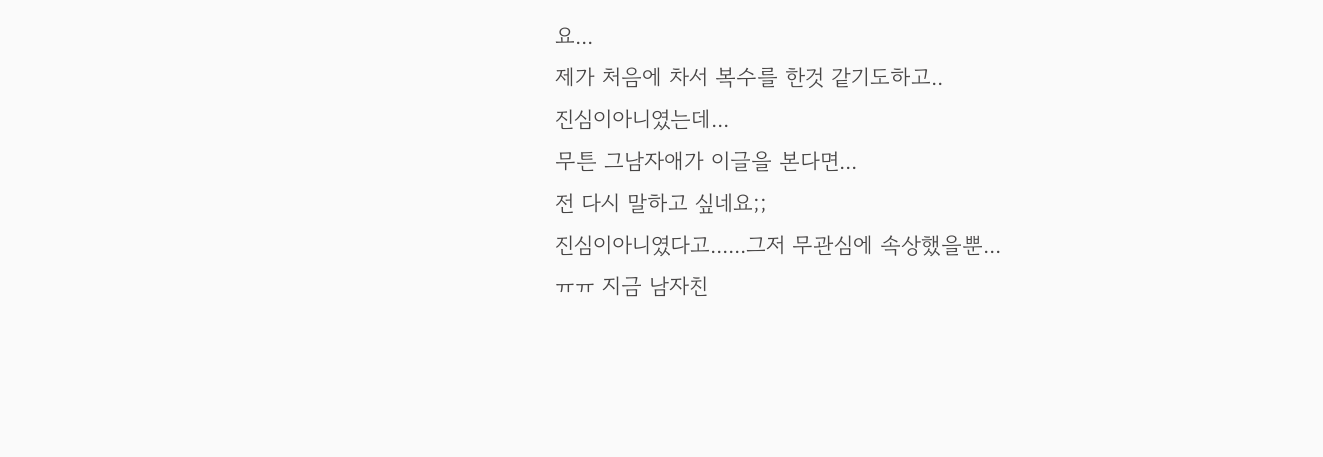요...
제가 처음에 차서 복수를 한것 같기도하고..
진심이아니였는데...
무튼 그남자애가 이글을 본다면...
전 다시 말하고 싶네요;;
진심이아니였다고......그저 무관심에 속상했을뿐...
ㅠㅠ 지금 남자친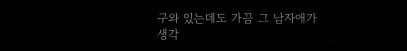구와 있는데도 가끔 그 남자애가 생각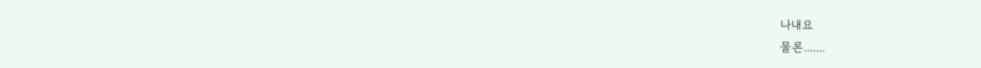나내요
물론.......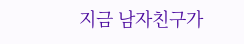지금 남자친구가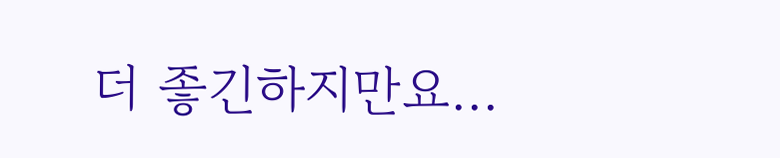더 좋긴하지만요...